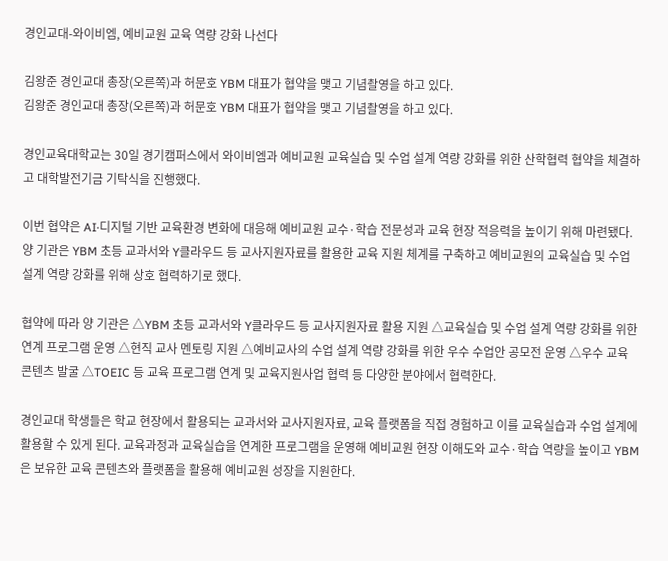경인교대-와이비엠, 예비교원 교육 역량 강화 나선다

김왕준 경인교대 총장(오른쪽)과 허문호 YBM 대표가 협약을 맺고 기념촬영을 하고 있다.
김왕준 경인교대 총장(오른쪽)과 허문호 YBM 대표가 협약을 맺고 기념촬영을 하고 있다.

경인교육대학교는 30일 경기캠퍼스에서 와이비엠과 예비교원 교육실습 및 수업 설계 역량 강화를 위한 산학협력 협약을 체결하고 대학발전기금 기탁식을 진행했다.

이번 협약은 AI·디지털 기반 교육환경 변화에 대응해 예비교원 교수·학습 전문성과 교육 현장 적응력을 높이기 위해 마련됐다. 양 기관은 YBM 초등 교과서와 Y클라우드 등 교사지원자료를 활용한 교육 지원 체계를 구축하고 예비교원의 교육실습 및 수업 설계 역량 강화를 위해 상호 협력하기로 했다.

협약에 따라 양 기관은 △YBM 초등 교과서와 Y클라우드 등 교사지원자료 활용 지원 △교육실습 및 수업 설계 역량 강화를 위한 연계 프로그램 운영 △현직 교사 멘토링 지원 △예비교사의 수업 설계 역량 강화를 위한 우수 수업안 공모전 운영 △우수 교육 콘텐츠 발굴 △TOEIC 등 교육 프로그램 연계 및 교육지원사업 협력 등 다양한 분야에서 협력한다.

경인교대 학생들은 학교 현장에서 활용되는 교과서와 교사지원자료, 교육 플랫폼을 직접 경험하고 이를 교육실습과 수업 설계에 활용할 수 있게 된다. 교육과정과 교육실습을 연계한 프로그램을 운영해 예비교원 현장 이해도와 교수·학습 역량을 높이고 YBM은 보유한 교육 콘텐츠와 플랫폼을 활용해 예비교원 성장을 지원한다.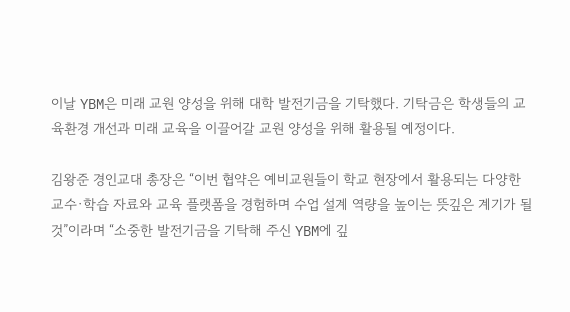이날 YBM은 미래 교원 양성을 위해 대학 발전기금을 기탁했다. 기탁금은 학생들의 교육환경 개선과 미래 교육을 이끌어갈 교원 양성을 위해 활용될 예정이다.

김왕준 경인교대 총장은 “이번 협약은 예비교원들이 학교 현장에서 활용되는 다양한 교수·학습 자료와 교육 플랫폼을 경험하며 수업 설계 역량을 높이는 뜻깊은 계기가 될 것”이라며 “소중한 발전기금을 기탁해 주신 YBM에 깊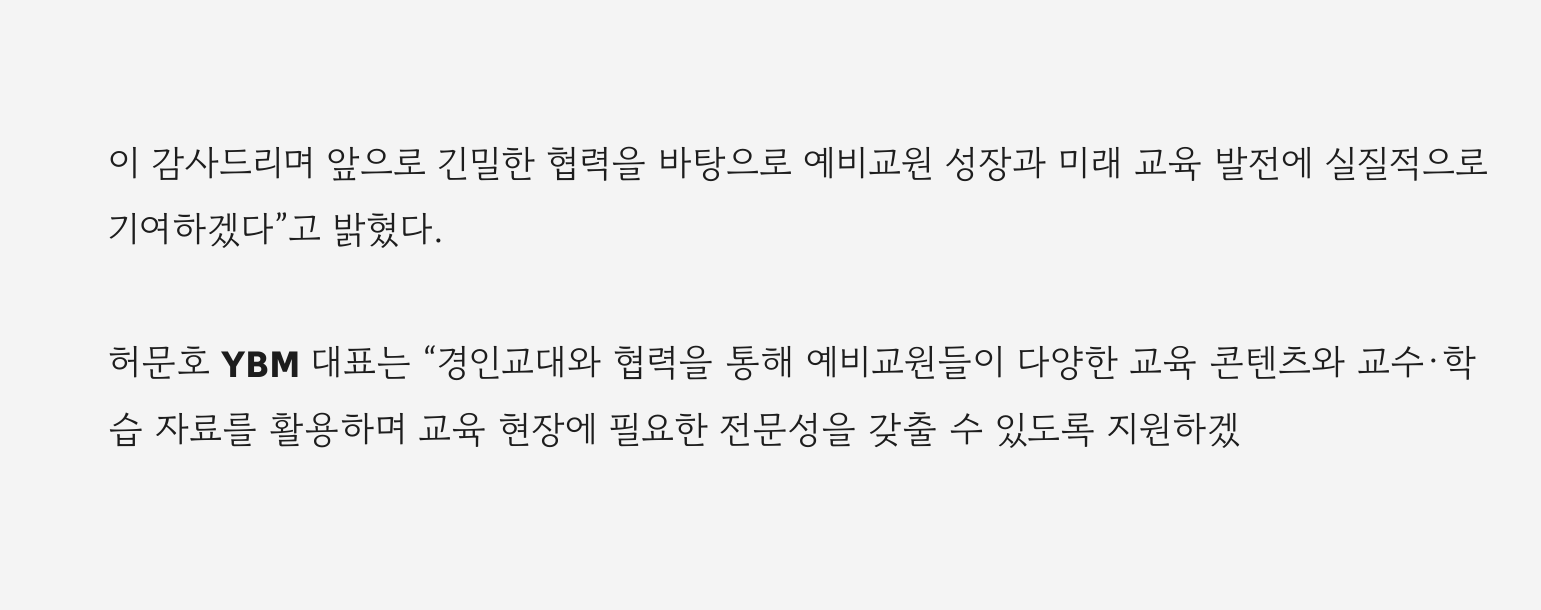이 감사드리며 앞으로 긴밀한 협력을 바탕으로 예비교원 성장과 미래 교육 발전에 실질적으로 기여하겠다”고 밝혔다.

허문호 YBM 대표는 “경인교대와 협력을 통해 예비교원들이 다양한 교육 콘텐츠와 교수·학습 자료를 활용하며 교육 현장에 필요한 전문성을 갖출 수 있도록 지원하겠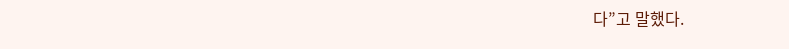다”고 말했다.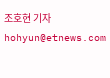조호현 기자 hohyun@etnews.com